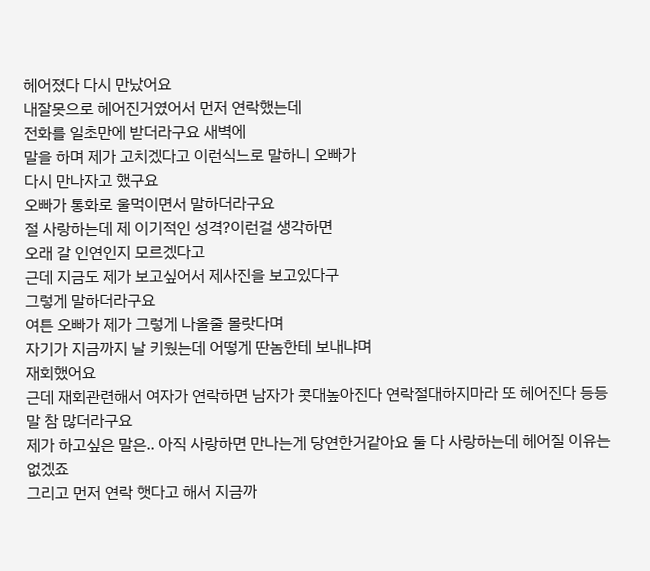헤어졌다 다시 만났어요
내잘못으로 헤어진거였어서 먼저 연락했는데
전화를 일초만에 받더라구요 새벽에
말을 하며 제가 고치겠다고 이런식느로 말하니 오빠가
다시 만나자고 했구요
오빠가 통화로 울먹이면서 말하더라구요
절 사랑하는데 제 이기적인 성격?이런걸 생각하면
오래 갈 인연인지 모르겠다고
근데 지금도 제가 보고싶어서 제사진을 보고있다구
그렇게 말하더라구요
여튼 오빠가 제가 그렇게 나올줄 몰랏다며
자기가 지금까지 날 키웠는데 어떻게 딴놈한테 보내냐며
재회했어요
근데 재회관련해서 여자가 연락하면 남자가 콧대높아진다 연락절대하지마라 또 헤어진다 등등
말 참 많더라구요
제가 하고싶은 말은.. 아직 사랑하면 만나는게 당연한거같아요 둘 다 사랑하는데 헤어질 이유는 없겠죠
그리고 먼저 연락 햇다고 해서 지금까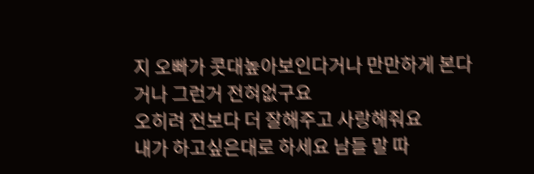지 오빠가 콧대높아보인다거나 만만하게 본다거나 그런거 전혀없구요
오히려 전보다 더 잘해주고 사랑해줘요
내가 하고싶은대로 하세요 남들 말 따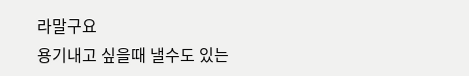라말구요
용기내고 싶을때 낼수도 있는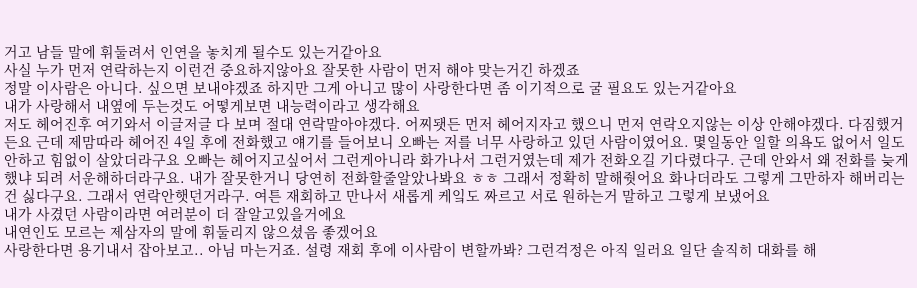거고 남들 말에 휘둘려서 인연을 놓치게 될수도 있는거같아요
사실 누가 먼저 연락하는지 이런건 중요하지않아요 잘못한 사람이 먼저 해야 맞는거긴 하겠죠
정말 이사람은 아니다. 싶으면 보내야겠죠 하지만 그게 아니고 많이 사랑한다면 좀 이기적으로 굴 필요도 있는거같아요
내가 사랑해서 내옆에 두는것도 어떻게보면 내능력이라고 생각해요
저도 헤어진후 여기와서 이글저글 다 보며 절대 연락말아야겠다. 어찌됏든 먼저 헤어지자고 했으니 먼저 연락오지않는 이상 안해야겠다. 다짐했거든요 근데 제맘따라 헤어진 4일 후에 전화했고 얘기를 들어보니 오빠는 저를 너무 사랑하고 있던 사람이였어요. 몇일동안 일할 의욕도 없어서 일도안하고 힘없이 살았더라구요 오빠는 헤어지고싶어서 그런게아니라 화가나서 그런거였는데 제가 전화오길 기다렸다구. 근데 안와서 왜 전화를 늦게했냐 되려 서운해하더라구요. 내가 잘못한거니 당연히 전화할줄알았나봐요 ㅎㅎ 그래서 정확히 말해줫어요 화나더라도 그렇게 그만하자 해버리는건 싫다구요. 그래서 연락안햇던거라구. 여튼 재회하고 만나서 새롭게 케잌도 짜르고 서로 원하는거 말하고 그렇게 보냈어요
내가 사겼던 사람이라면 여러분이 더 잘알고있을거에요
내연인도 모르는 제삼자의 말에 휘둘리지 않으셨음 좋겠어요
사랑한다면 용기내서 잡아보고.. 아님 마는거죠. 설령 재회 후에 이사람이 변할까봐? 그런걱정은 아직 일러요 일단 솔직히 대화를 해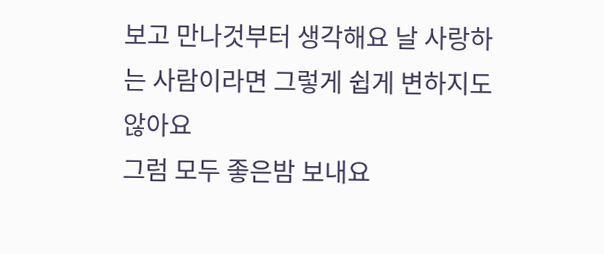보고 만나것부터 생각해요 날 사랑하는 사람이라면 그렇게 쉽게 변하지도 않아요
그럼 모두 좋은밤 보내요